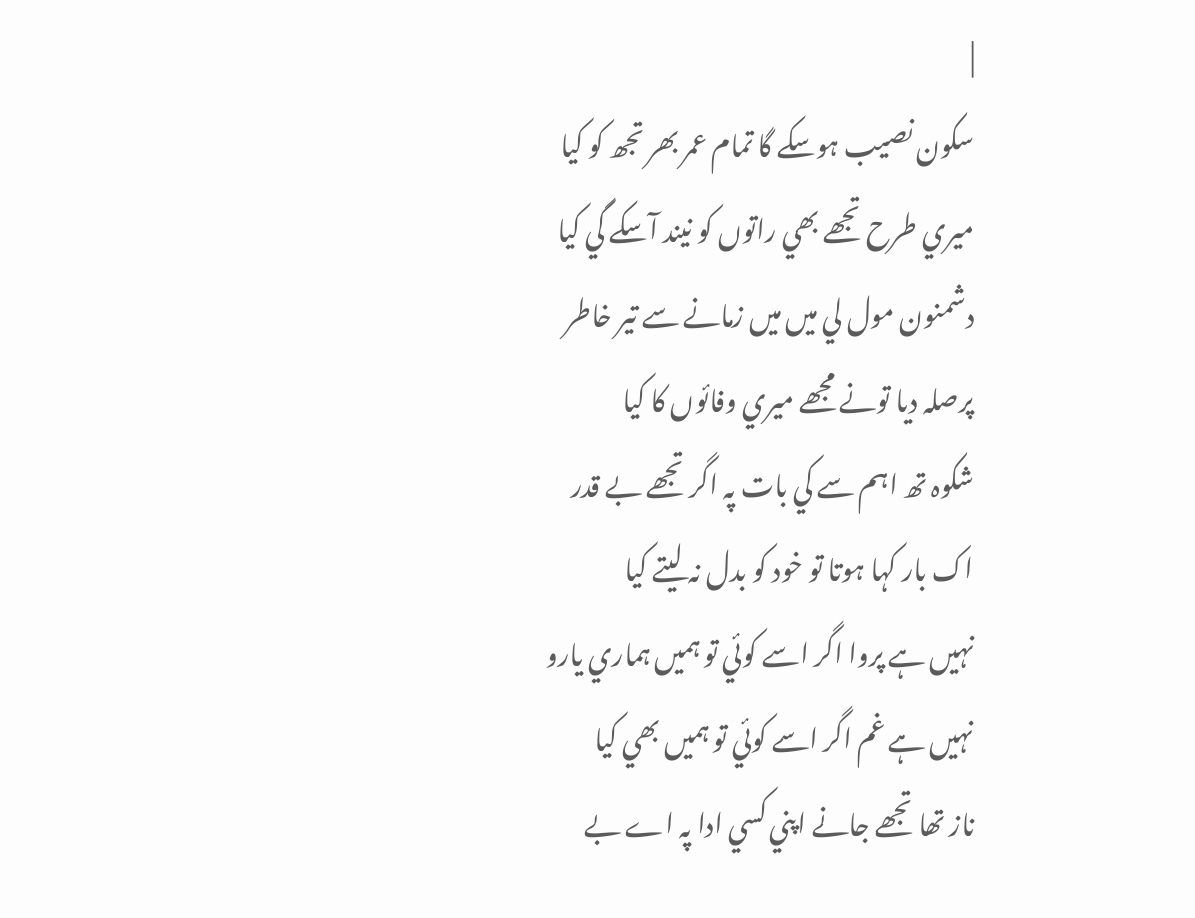|
سکون نصيب ہوسکے گا تمام عمر بھر تجھ کو کيا
ميري طرح تجھے بھي راتوں کو نيند آسکے گي کيا
دشمنون مول لي ميں ميں زمانے سے تير خاطر
پرصلہ ديا تونے مجھے ميري وفائوں کا کيا
شکوہ تھ اہم سے کي بات پہ اگر تجھے بے قدر
اک بار کہا ہوتا تو خود کو بدل نہ ليتے کيا
نہيں ہے پروا اگر اسے کوئي تو ہميں ہماري يارو
نہيں ہے غم اگر اسے کوئي تو ہميں بھي کيا
ناز تھا تجھے جانے اپني کسي ادا پہ اے بے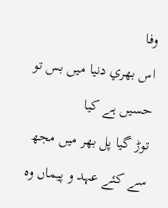وفا
اس بھري دنيا ميں بس تو حسيں ہے کيا
توڑ گيا پل بھر ميں مجھ سے کئے عہد و پيماں وہ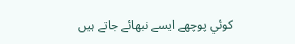کوئي پوچھے ايسے نبھائے جاتے ہيں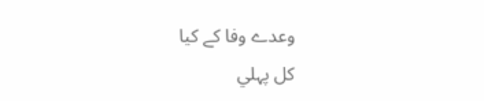وعدے وفا کے کيا
کل پہلي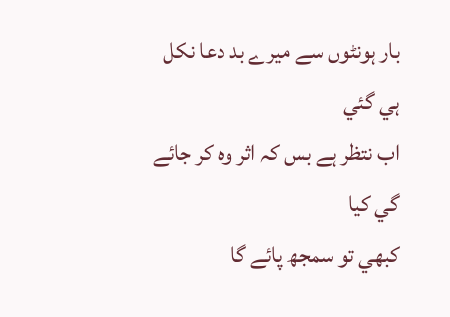بار ہونٹوں سے ميرے بد دعا نکل ہي گئي
اب نتظر ہے بس کہ اثر وہ کر جائے گي کيا
کبھي تو سمجھ پائے گا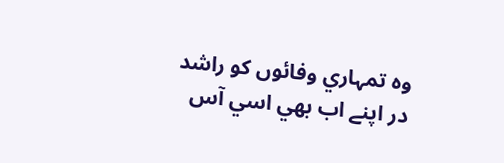وہ تمہاري وفائوں کو راشد
در اپنے اب بھي اسي آس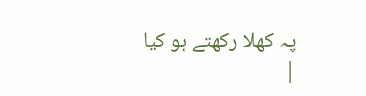پہ کھلا رکھتے ہو کيا
|